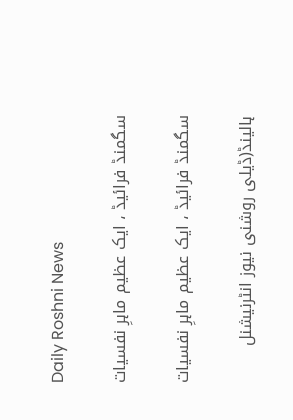Daily Roshni News

سگمنڈ فرائیڈ ، ایک عظیم ماہرِ نفسیات

سگمنڈ فرائیڈ ، ایک عظیم ماہرِ نفسیات

ہالینڈ(ڈیلی روشنی نیوز انٹرنیشنل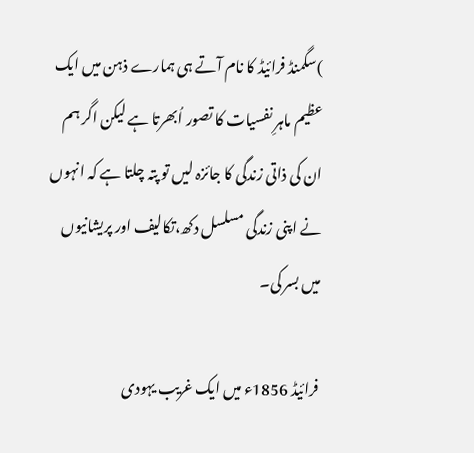)سگمنڈ فرائیڈ کا نام آتے ہی ہمارے ذہن میں ایک عظیم ماہرِ نفسیات کا تصور اُبھرتا ہے لیکن اگر ہم ان کی ذاتی زندگی کا جائزہ لیں تو پتہ چلتا ہے کہ انہوں نے اپنی زندگی مسلسل دکھ،تکالیف اور پریشانیوں میں بسر کی۔

فرائیڈ 1856ء میں ایک غریب یہودی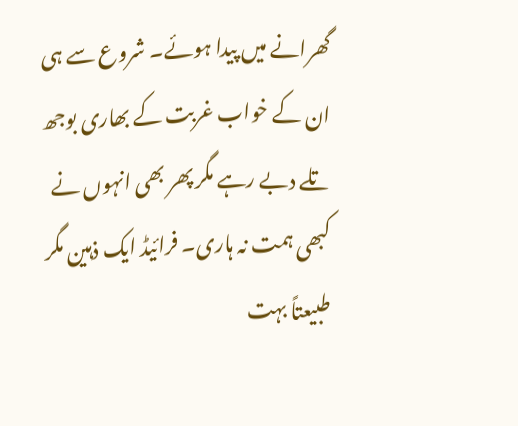گھرانے میں پیدا ہوئے۔ شروع سے ہی ان کے خواب غربت کے بھاری بوجھ تلے دبے رہے مگر پھر بھی انہوں نے کبھی ہمت نہ ہاری۔ فرائیڈ ایک ذہین مگر طبیعتاً بہت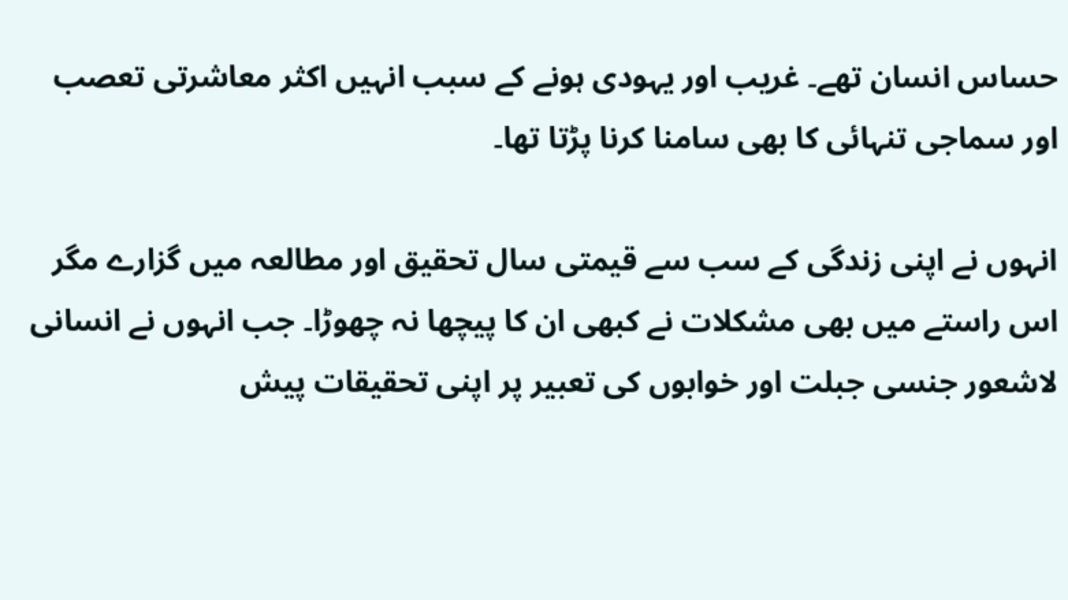حساس انسان تھے۔ غریب اور یہودی ہونے کے سبب انہیں اکثر معاشرتی تعصب اور سماجی تنہائی کا بھی سامنا کرنا پڑتا تھا۔

انہوں نے اپنی زندگی کے سب سے قیمتی سال تحقیق اور مطالعہ میں گزارے مگر اس راستے میں بھی مشکلات نے کبھی ان کا پیچھا نہ چھوڑا۔ جب انہوں نے انسانی لاشعور جنسی جبلت اور خوابوں کی تعبیر پر اپنی تحقیقات پیش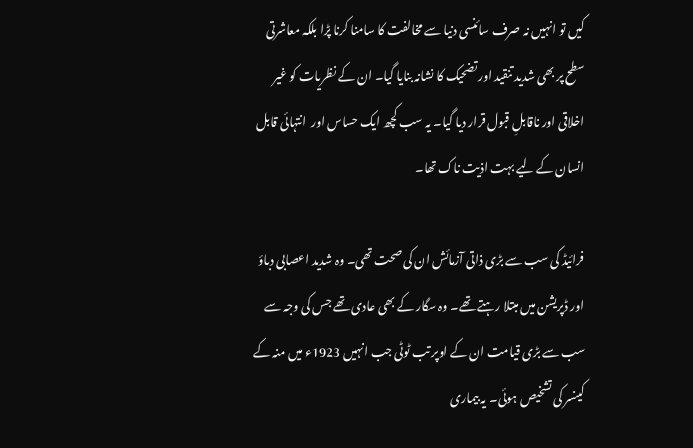کیں تو انہیں نہ صرف سائنسی دنیا سے مخالفت کا سامنا کرنا پڑا بلکہ معاشرتی سطح پر بھی شدید تنقید اور تضحیک کا نشانہ بنایا گیا۔ ان کے نظریات کو غیر اخلاقی اور ناقابلِ قبول قرار دیا گیا۔ یہ سب کچھ ایک حساس اور  انتہائی قابل انسان کے لیے بہت اذیت ناک تھا۔

فرائیڈ کی سب سے بڑی ذاتی آزمائش ان کی صحت تھی۔ وہ شدید اعصابی دباؤ اور ڈپریشن میں مبتلا رہتے تھے۔ وہ سگار کے بھی عادی تھے جس کی وجہ سے سب سے بڑی قیامت ان کے اوپر تب ٹوٹی جب انہیں 1923ء میں منہ کے کینسر کی تشخیص ہوئی۔ یہ بیماری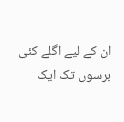ان کے لیے اگلے کئی برسوں تک ایک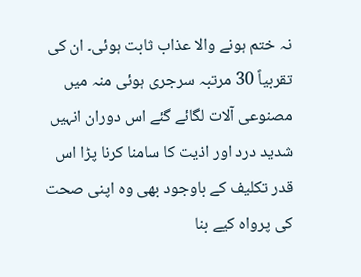نہ ختم ہونے والا عذاب ثابت ہوئی۔ ان کی تقربیاً 30 مرتبہ سرجری ہوئی منہ میں مصنوعی آلات لگائے گئے اس دوران انہیں شدید درد اور اذیت کا سامنا کرنا پڑا اس قدر تکلیف کے باوجود بھی وہ اپنی صحت کی پرواہ کیے بنا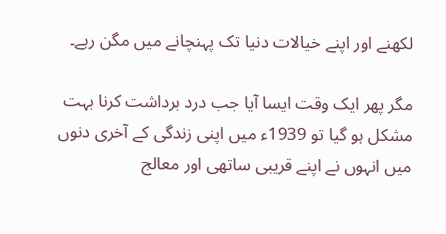لکھنے اور اپنے خیالات دنیا تک پہنچانے میں مگن رہے۔

مگر پھر ایک وقت ایسا آیا جب درد برداشت کرنا بہت مشکل ہو گیا تو 1939ء میں اپنی زندگی کے آخری دنوں میں انہوں نے اپنے قریبی ساتھی اور معالج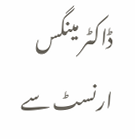ڈاکٹر مینگس ارنسٹ سے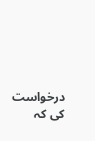درخواست کی کہ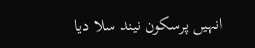انہیں پرسکون نیند سلا دیا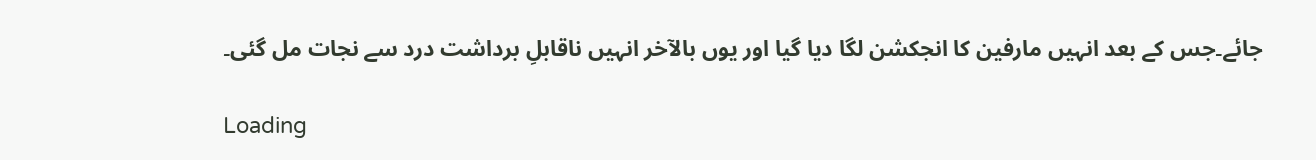جائے۔جس کے بعد انہیں مارفین کا انجکشن لگا دیا گیا اور یوں بالآخر انہیں ناقابلِ برداشت درد سے نجات مل گئی۔

Loading